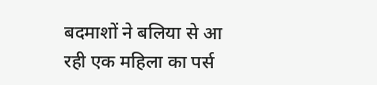बदमाशों ने बलिया से आ रही एक महिला का पर्स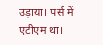उड़ाया। पर्स में एटीएम था।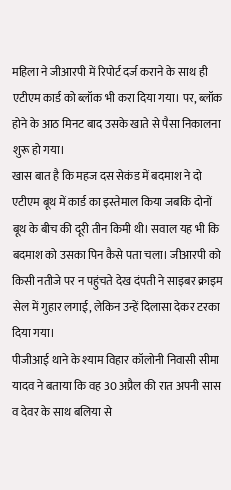महिला ने जीआरपी में रिपोर्ट दर्ज कराने के साथ ही एटीएम कार्ड को ब्लॉक भी करा दिया गया। पर, ब्लॉक होने के आठ मिनट बाद उसके खाते से पैसा निकालना शुरू हो गया।
खास बात है कि महज दस सेकंड में बदमाश ने दो एटीएम बूथ में कार्ड का इस्तेमाल किया जबकि दोनों बूथ के बीच की दूरी तीन किमी थी। सवाल यह भी कि बदमाश को उसका पिन कैसे पता चला। जीआरपी को किसी नतीजे पर न पहुंचते देख दंपती ने साइबर क्राइम सेल में गुहार लगाई, लेकिन उन्हें दिलासा देकर टरका दिया गया।
पीजीआई थाने के श्याम विहार कॉलोनी निवासी सीमा यादव ने बताया कि वह 30 अप्रैल की रात अपनी सास व देवर के साथ बलिया से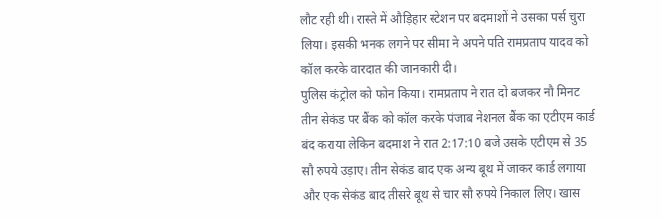लौट रही थी। रास्ते में औड़िहार स्टेशन पर बदमाशों ने उसका पर्स चुरा लिया। इसकी भनक लगने पर सीमा ने अपने पति रामप्रताप यादव को कॉल करके वारदात की जानकारी दी।
पुलिस कंट्रोल को फोन किया। रामप्रताप ने रात दो बजकर नौ मिनट तीन सेकंड पर बैंक को कॉल करके पंजाब नेशनल बैंक का एटीएम कार्ड बंद कराया लेकिन बदमाश ने रात 2:17:10 बजे उसके एटीएम से 35 सौ रुपये उड़ाए। तीन सेकंड बाद एक अन्य बूथ में जाकर कार्ड लगाया और एक सेकंड बाद तीसरे बूथ से चार सौ रुपये निकाल लिए। खास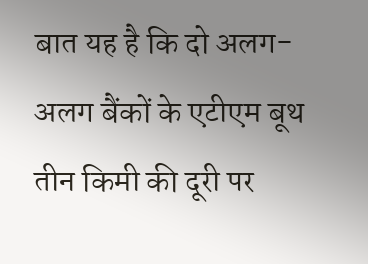बात यह है कि दो अलग-अलग बैंकों के एटीएम बूथ तीन किमी की दूरी पर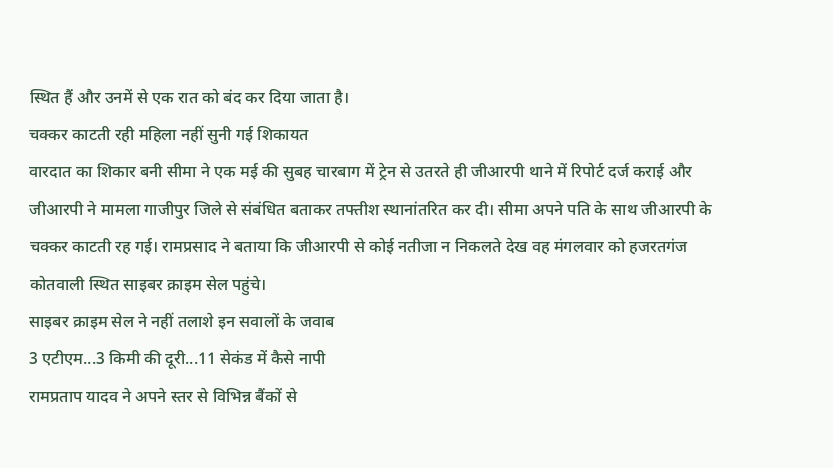स्थित हैं और उनमें से एक रात को बंद कर दिया जाता है।
चक्कर काटती रही महिला नहीं सुनी गई शिकायत
वारदात का शिकार बनी सीमा ने एक मई की सुबह चारबाग में ट्रेन से उतरते ही जीआरपी थाने में रिपोर्ट दर्ज कराई और जीआरपी ने मामला गाजीपुर जिले से संबंधित बताकर तफ्तीश स्थानांतरित कर दी। सीमा अपने पति के साथ जीआरपी के चक्कर काटती रह गई। रामप्रसाद ने बताया कि जीआरपी से कोई नतीजा न निकलते देख वह मंगलवार को हजरतगंज कोतवाली स्थित साइबर क्राइम सेल पहुंचे।
साइबर क्राइम सेल ने नहीं तलाशे इन सवालों के जवाब
3 एटीएम...3 किमी की दूरी...11 सेकंड में कैसे नापी
रामप्रताप यादव ने अपने स्तर से विभिन्न बैंकों से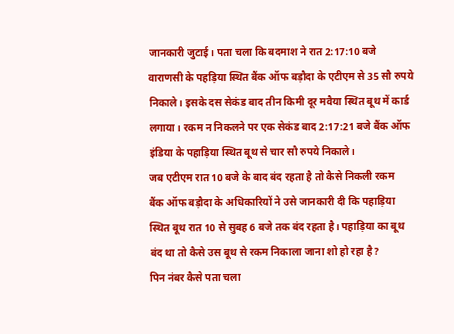जानकारी जुटाई। पता चला कि बदमाश ने रात 2:17:10 बजे वाराणसी के पहड़िया स्थित बैंक ऑफ बड़ौदा के एटीएम से 35 सौ रुपये निकाले। इसके दस सेकंड बाद तीन किमी दूर मवैया स्थित बूथ में कार्ड लगाया। रकम न निकलने पर एक सेकंड बाद 2:17:21 बजे बैंक ऑफ इंडिया के पहाड़िया स्थित बूथ से चार सौ रुपये निकाले।
जब एटीएम रात 10 बजे के बाद बंद रहता है तो कैसे निकली रकम
बैंक ऑफ बड़ौदा के अधिकारियों ने उसे जानकारी दी कि पहाड़िया स्थित बूथ रात 10 से सुबह 6 बजे तक बंद रहता है। पहाड़िया का बूथ बंद था तो कैसे उस बूथ से रकम निकाला जाना शो हो रहा है?
पिन नंबर कैसे पता चला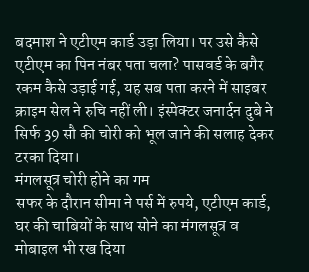बदमाश ने एटीएम कार्ड उड़ा लिया। पर उसे कैसे एटीएम का पिन नंबर पता चला? पासवर्ड के बगैर रकम कैसे उड़ाई गई, यह सब पता करने में साइबर क्राइम सेल ने रुचि नहीं ली। इंस्पेक्टर जनार्दन दुबे ने सिर्फ 39 सौ की चोरी को भूल जाने की सलाह देकर टरका दिया।
मंगलसूत्र चोरी होने का गम
सफर के दौरान सीमा ने पर्स में रुपये, एटीएम कार्ड, घर की चाबियों के साथ सोने का मंगलसूत्र व मोबाइल भी रख दिया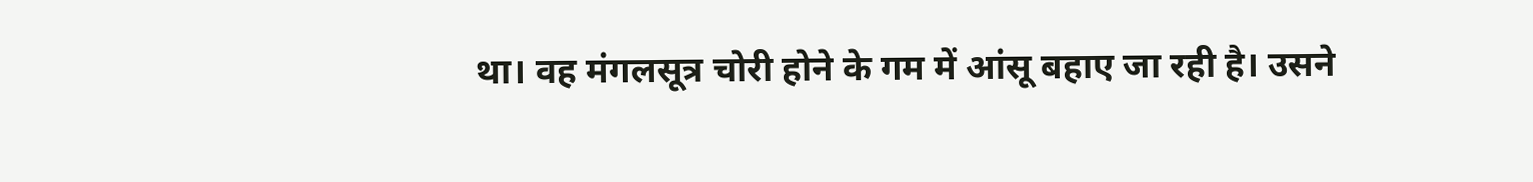था। वह मंगलसूत्र चोरी होने के गम में आंसू बहाए जा रही है। उसने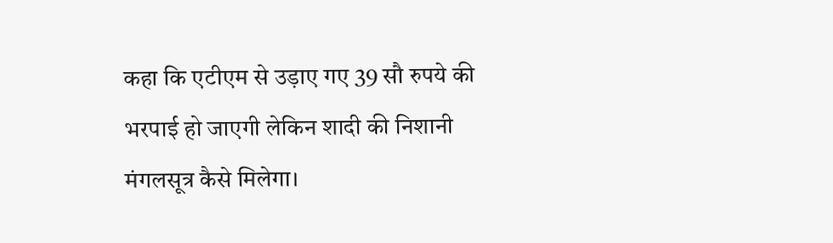कहा कि एटीएम से उड़ाए गए 39 सौ रुपये की भरपाई हो जाएगी लेकिन शादी की निशानी मंगलसूत्र कैसे मिलेगा।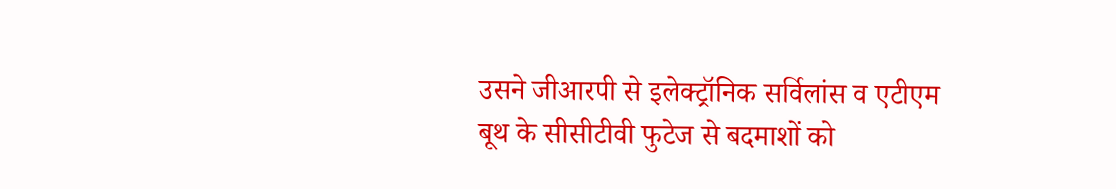उसने जीआरपी से इलेक्ट्रॉनिक सर्विलांस व एटीएम बूथ के सीसीटीवी फुटेज से बदमाशों को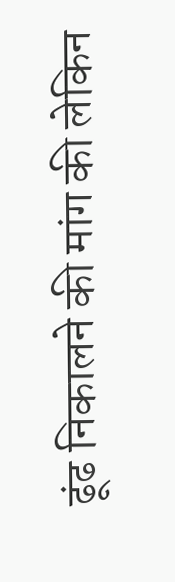ढूंढ निकालने की मांग की लेकिन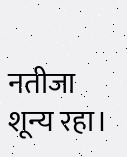नतीजा शून्य रहा।